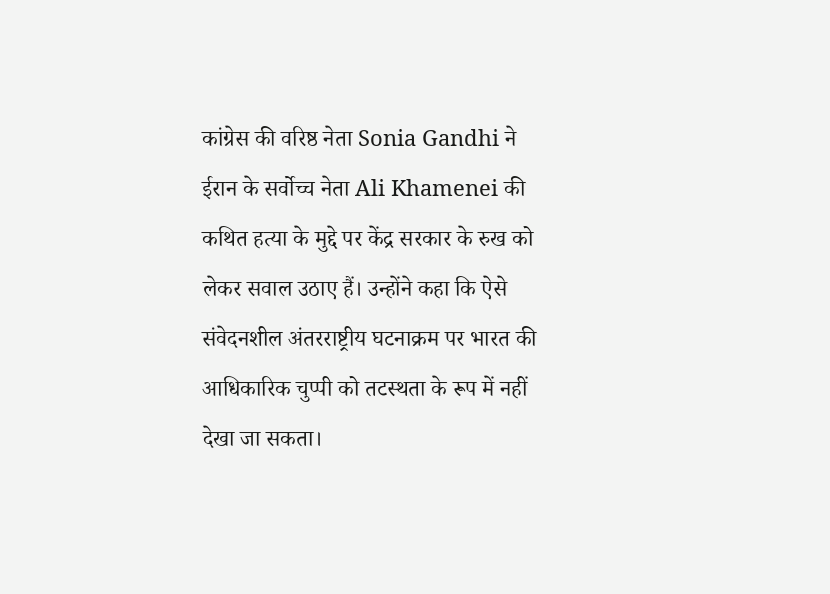कांग्रेस की वरिष्ठ नेता Sonia Gandhi ने ईरान के सर्वोच्च नेता Ali Khamenei की कथित हत्या के मुद्दे पर केंद्र सरकार के रुख को लेकर सवाल उठाए हैं। उन्होंने कहा कि ऐसे संवेदनशील अंतरराष्ट्रीय घटनाक्रम पर भारत की आधिकारिक चुप्पी को तटस्थता के रूप में नहीं देखा जा सकता।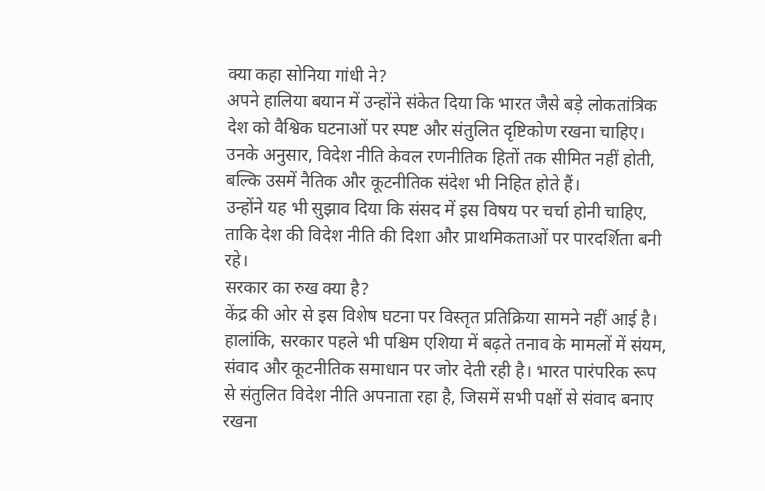क्या कहा सोनिया गांधी ने?
अपने हालिया बयान में उन्होंने संकेत दिया कि भारत जैसे बड़े लोकतांत्रिक देश को वैश्विक घटनाओं पर स्पष्ट और संतुलित दृष्टिकोण रखना चाहिए। उनके अनुसार, विदेश नीति केवल रणनीतिक हितों तक सीमित नहीं होती, बल्कि उसमें नैतिक और कूटनीतिक संदेश भी निहित होते हैं।
उन्होंने यह भी सुझाव दिया कि संसद में इस विषय पर चर्चा होनी चाहिए, ताकि देश की विदेश नीति की दिशा और प्राथमिकताओं पर पारदर्शिता बनी रहे।
सरकार का रुख क्या है?
केंद्र की ओर से इस विशेष घटना पर विस्तृत प्रतिक्रिया सामने नहीं आई है। हालांकि, सरकार पहले भी पश्चिम एशिया में बढ़ते तनाव के मामलों में संयम, संवाद और कूटनीतिक समाधान पर जोर देती रही है। भारत पारंपरिक रूप से संतुलित विदेश नीति अपनाता रहा है, जिसमें सभी पक्षों से संवाद बनाए रखना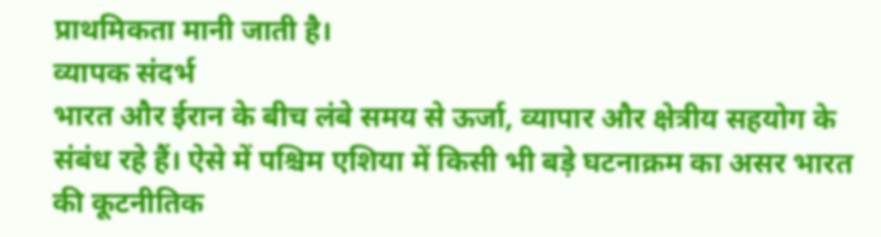प्राथमिकता मानी जाती है।
व्यापक संदर्भ
भारत और ईरान के बीच लंबे समय से ऊर्जा, व्यापार और क्षेत्रीय सहयोग के संबंध रहे हैं। ऐसे में पश्चिम एशिया में किसी भी बड़े घटनाक्रम का असर भारत की कूटनीतिक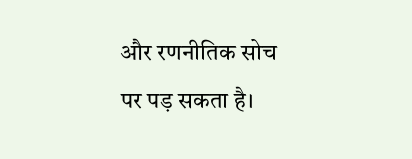और रणनीतिक सोच पर पड़ सकता है।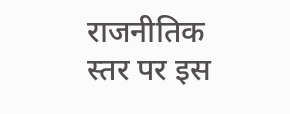राजनीतिक स्तर पर इस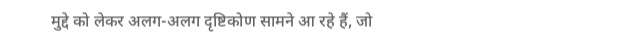मुद्दे को लेकर अलग-अलग दृष्टिकोण सामने आ रहे हैं, जो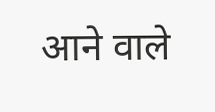आने वाले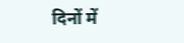दिनों में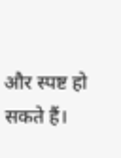और स्पष्ट हो सकते हैं।